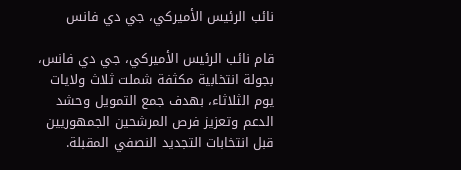نائب الرئيس الأميركي، جي دي فانس

قام نائب الرئيس الأميركي، جي دي فانس، بجولة انتخابية مكثفة شملت ثلاث ولايات يوم الثلاثاء، بهدف جمع التمويل وحشد الدعم وتعزيز فرص المرشحين الجمهوريين قبل انتخابات التجديد النصفي المقبلة.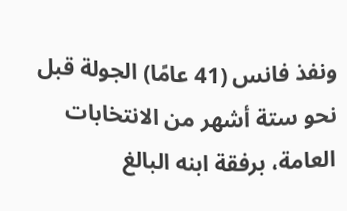ونفذ فانس (41 عامًا) الجولة قبل نحو ستة أشهر من الانتخابات العامة، برفقة ابنه البالغ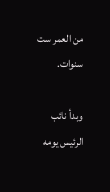من العمر ست سنوات.

وبدأ نائب الرئيس يومه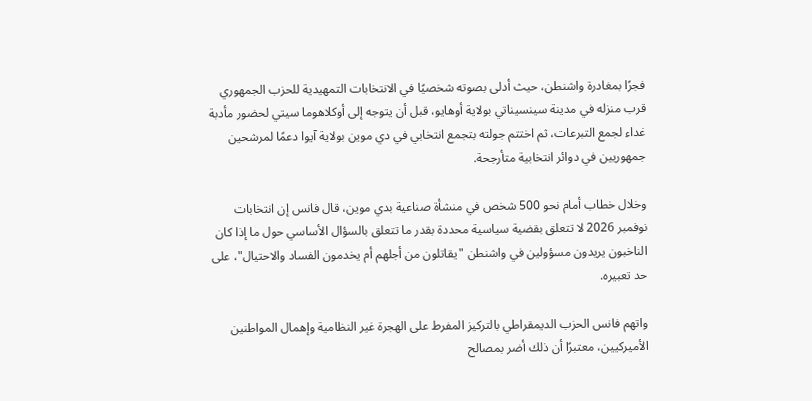فجرًا بمغادرة واشنطن، حيث أدلى بصوته شخصيًا في الانتخابات التمهيدية للحزب الجمهوري قرب منزله في مدينة سينسيناتي بولاية أوهايو، قبل أن يتوجه إلى أوكلاهوما سيتي لحضور مأدبة غداء لجمع التبرعات، ثم اختتم جولته بتجمع انتخابي في دي موين بولاية آيوا دعمًا لمرشحين جمهوريين في دوائر انتخابية متأرجحة.

وخلال خطاب أمام نحو 500 شخص في منشأة صناعية بدي موين، قال فانس إن انتخابات نوفمبر 2026 لا تتعلق بقضية سياسية محددة بقدر ما تتعلق بالسؤال الأساسي حول ما إذا كان الناخبون يريدون مسؤولين في واشنطن "يقاتلون من أجلهم أم يخدمون الفساد والاحتيال"، على حد تعبيره.

واتهم فانس الحزب الديمقراطي بالتركيز المفرط على الهجرة غير النظامية وإهمال المواطنين الأميركيين، معتبرًا أن ذلك أضر بمصالح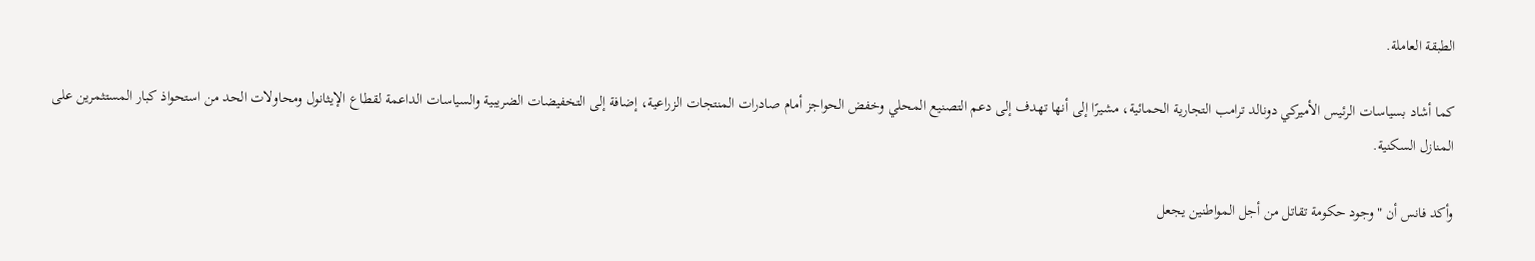الطبقة العاملة.

كما أشاد بسياسات الرئيس الأميركي دونالد ترامب التجارية الحمائية، مشيرًا إلى أنها تهدف إلى دعم التصنيع المحلي وخفض الحواجز أمام صادرات المنتجات الزراعية، إضافة إلى التخفيضات الضريبية والسياسات الداعمة لقطاع الإيثانول ومحاولات الحد من استحواذ كبار المستثمرين على المنازل السكنية.

وأكد فانس أن "وجود حكومة تقاتل من أجل المواطنين يجعل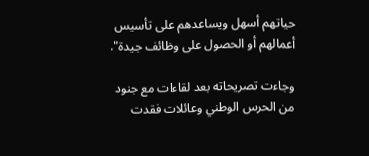حياتهم أسهل ويساعدهم على تأسيس أعمالهم أو الحصول على وظائف جيدة".

وجاءت تصريحاته بعد لقاءات مع جنود من الحرس الوطني وعائلات فقدت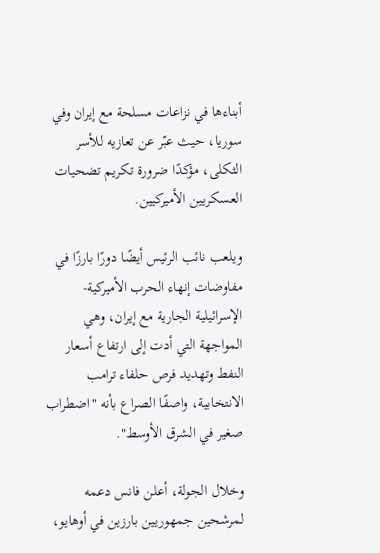أبناءها في نزاعات مسلحة مع إيران وفي سوريا، حيث عبّر عن تعازيه للأسر الثكلى، مؤكدًا ضرورة تكريم تضحيات العسكريين الأميركيين.

ويلعب نائب الرئيس أيضًا دورًا بارزًا في مفاوضات إنهاء الحرب الأميركية-الإسرائيلية الجارية مع إيران، وهي المواجهة التي أدت إلى ارتفاع أسعار النفط وتهديد فرص حلفاء ترامب الانتخابية، واصفًا الصراع بأنه "اضطراب صغير في الشرق الأوسط".

وخلال الجولة، أعلن فانس دعمه لمرشحين جمهوريين بارزين في أوهايو،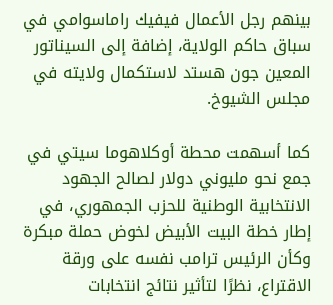بينهم رجل الأعمال فيفيك راماسوامي في سباق حاكم الولاية، إضافة إلى السيناتور المعين جون هستد لاستكمال ولايته في مجلس الشيوخ.

كما أسهمت محطة أوكلاهوما سيتي في جمع نحو مليوني دولار لصالح الجهود الانتخابية الوطنية للحزب الجمهوري، في إطار خطة البيت الأبيض لخوض حملة مبكرة وكأن الرئيس ترامب نفسه على ورقة الاقتراع، نظرًا لتأثير نتائج انتخابات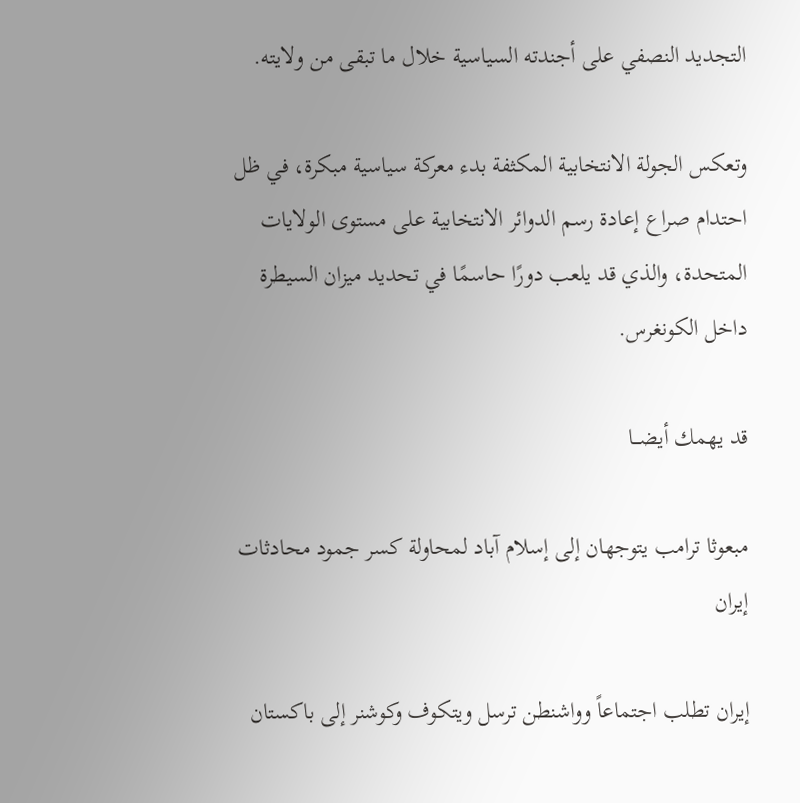التجديد النصفي على أجندته السياسية خلال ما تبقى من ولايته.

وتعكس الجولة الانتخابية المكثفة بدء معركة سياسية مبكرة، في ظل احتدام صراع إعادة رسم الدوائر الانتخابية على مستوى الولايات المتحدة، والذي قد يلعب دورًا حاسمًا في تحديد ميزان السيطرة داخل الكونغرس.

قد يهمك أيضـــا

مبعوثا ترامب يتوجهان إلى إسلام آباد لمحاولة كسر جمود محادثات إيران

إيران تطلب اجتماعاً وواشنطن ترسل ويتكوف وكوشنر إلى باكستان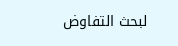لبحث التفاوض